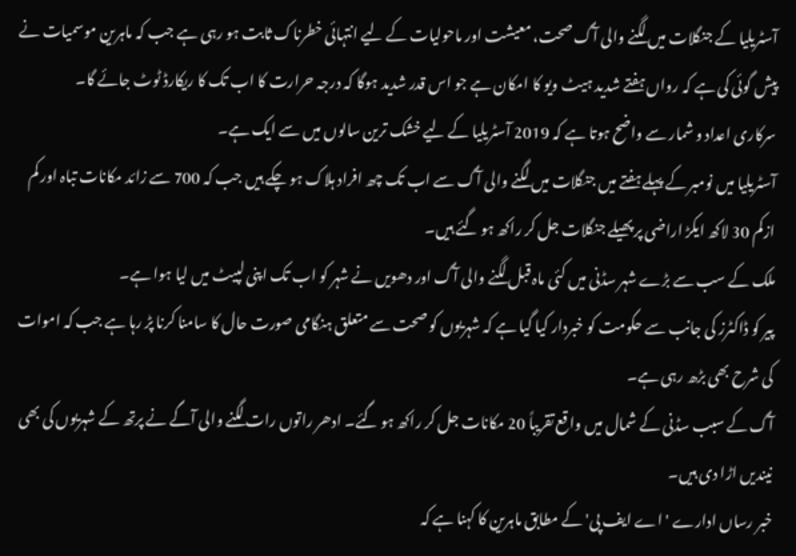آسٹریلیا کے جنگلات میں لگنے والی آگ صحت، معیشت اور ماحولیات کے لیے انتہائی خطرناک ثابت ہو رہی ہے جب کہ ماہرین موسمیات نے پیش گوئی کی ہے کہ رواں ہفتے شدید ہیٹ ویو کا امکان ہے جو اس قدر شدید ہوگا کہ درجہ حرارت کا اب تک کا ریکارڈ ٹوٹ جائے گا۔
سرکاری اعداد و شمار سے واضح ہوتا ہے کہ 2019 آسٹریلیا کے لیے خشک ترین سالوں میں سے ایک ہے۔
آسٹریلیا میں نومبر کے پہلے ہفتے میں جنگلات میں لگنے والی آگ سے اب تک چھ افراد ہلاک ہو چکے ہیں جب کہ 700 سے زائد مکانات تباہ اور کم ازکم 30 لاکھ ایکڑ اراضی پر پھیلے جنگلات جل کر راکھ ہو گئے ہیں۔
ملک کے سب سے بڑے شہر سڈنی میں کئی ماہ قبل لگنے والی آگ اور دھویں نے شہر کو اب تک اپنی لپیٹ میں لیا ہوا ہے۔
پیر کو ڈاکٹرز کی جانب سے حکومت کو خبردار کیا گیا ہے کہ شہریوں کو صحت سے متعلق ہنگامی صورت حال کا سامنا کرنا پڑ رہا ہے جب کہ اموات کی شرح بھی بڑھ رہی ہے۔
آگ کے سبب سڈنی کے شمال میں واقع تقریباً 20 مکانات جل کر راکھ ہو گئے۔ ادھر راتوں رات لگنے والی آگے نے پرتھ کے شہریوں کی بھی نیندیں اڑا دی ہیں۔
خبر رساں ادارے 'اے ایف پی' کے مطابق ماہرین کا کہنا ہے کہ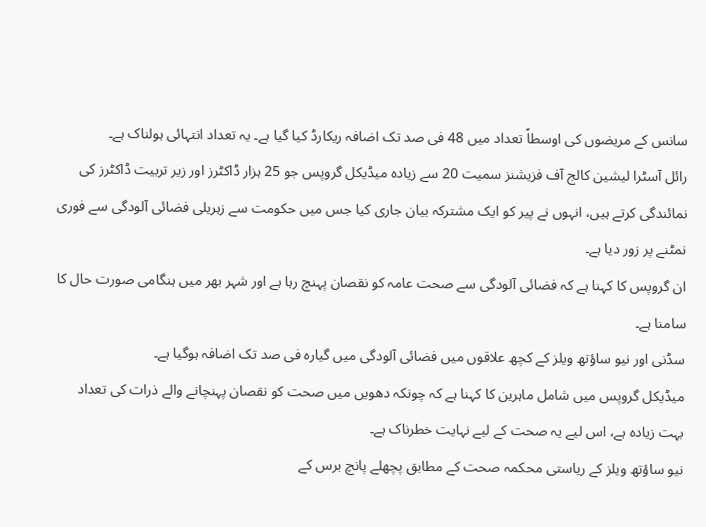سانس کے مریضوں کی اوسطاً تعداد میں 48 فی صد تک اضافہ ریکارڈ کیا گیا ہے۔ یہ تعداد انتہائی ہولناک ہے۔
رائل آسٹرا لیشین کالج آف فزیشنز سمیت 20 سے زیادہ میڈیکل گروپس جو 25 ہزار ڈاکٹرز اور زیر تربیت ڈاکٹرز کی نمائندگی کرتے ہیں، انہوں نے پیر کو ایک مشترکہ بیان جاری کیا جس میں حکومت سے زہریلی فضائی آلودگی سے فوری نمٹنے پر زور دیا ہے۔
ان گروپس کا کہنا ہے کہ فضائی آلودگی سے صحت عامہ کو نقصان پہنچ رہا ہے اور شہر بھر میں ہنگامی صورت حال کا سامنا ہے۔
سڈنی اور نیو ساؤتھ ویلز کے کچھ علاقوں میں فضائی آلودگی میں گیارہ فی صد تک اضافہ ہوگیا ہے۔
میڈیکل گروپس میں شامل ماہرین کا کہنا ہے کہ چونکہ دھویں میں صحت کو نقصان پہنچانے والے ذرات کی تعداد بہت زیادہ ہے، اس لیے یہ صحت کے لیے نہایت خطرناک ہے۔
نیو ساؤتھ ویلز کے ریاستی محکمہ صحت کے مطابق پچھلے پانچ برس کے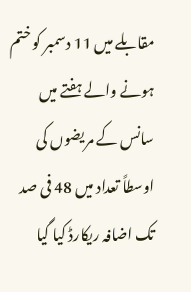مقابلے میں 11 دسمبر کو ختم ہونے والے ہفتے میں سانس کے مریضوں کی اوسطاً تعداد میں 48 فی صد تک اضافہ ریکارڈ کیا گیا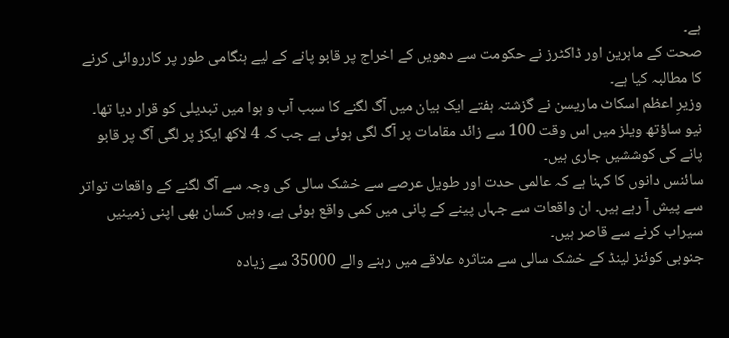ہے۔
صحت کے ماہرین اور ڈاکٹرز نے حکومت سے دھویں کے اخراج پر قابو پانے کے لیے ہنگامی طور پر کارروائی کرنے کا مطالبہ کیا ہے۔
وزیرِ اعظم اسکاٹ ماریسن نے گزشتہ ہفتے ایک بیان میں آگ لگنے کا سبب آب و ہوا میں تبدیلی کو قرار دیا تھا۔
نیو ساؤتھ ویلز میں اس وقت 100 سے زائد مقامات پر آگ لگی ہوئی ہے جب کہ 4 لاکھ ایکڑ پر لگی آگ پر قابو پانے کی کوششیں جاری ہیں۔
سائنس دانوں کا کہنا ہے کہ عالمی حدت اور طویل عرصے سے خشک سالی کی وجہ سے آگ لگنے کے واقعات تواتر سے پیش آ رہے ہیں۔ ان واقعات سے جہاں پینے کے پانی میں کمی واقع ہوئی ہے، وہیں کسان بھی اپنی زمینیں سیراب کرنے سے قاصر ہیں۔
جنوبی کوئنز لینڈ کے خشک سالی سے متاثرہ علاقے میں رہنے والے 35000 سے زیادہ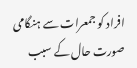افراد کو جمعرات سے ہنگامی صورت حال کے سبب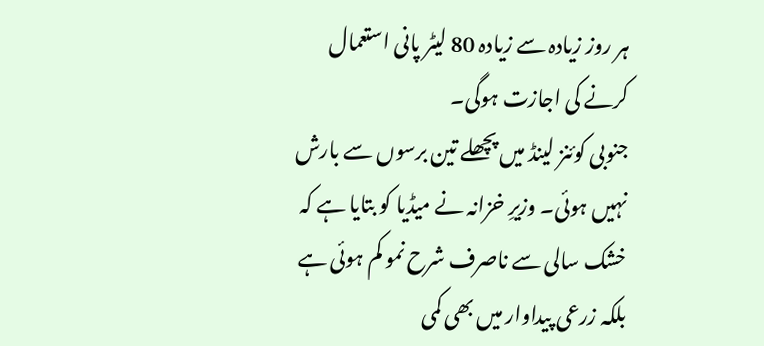ہر روز زیادہ سے زیادہ 80 لیٹر پانی استعمال کرنے کی اجازت ہوگی۔
جنوبی کوئنز لینڈ میں پچھلے تین برسوں سے بارش نہیں ہوئی۔ وزیرِ خزانہ نے میڈیا کو بتایا ہے کہ خشک سالی سے ناصرف شرح نمو کم ہوئی ہے بلکہ زرعی پیداوار میں بھی کمی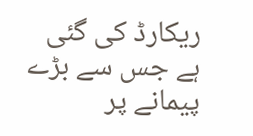ریکارڈ کی گئی ہے جس سے بڑے پیمانے پر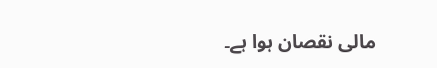مالی نقصان ہوا ہے۔